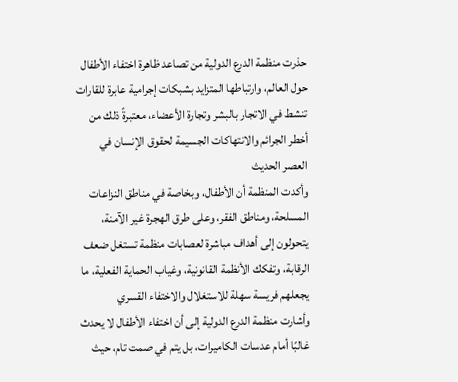حذرت منظمة الدرع الدولية من تصاعد ظاهرة اختفاء الأطفال حول العالم، وارتباطها المتزايد بشبكات إجرامية عابرة للقارات تنشط في الاتجار بالبشر وتجارة الأعضاء، معتبرةً ذلك من أخطر الجرائم والانتهاكات الجسيمة لحقوق الإنسان في العصر الحديث
وأكدت المنظمة أن الأطفال، وبخاصة في مناطق النزاعات المسلحة، ومناطق الفقر، وعلى طرق الهجرة غير الآمنة، يتحولون إلى أهداف مباشرة لعصابات منظمة تستغل ضعف الرقابة، وتفكك الأنظمة القانونية، وغياب الحماية الفعلية، ما يجعلهم فريسة سهلة للاستغلال والاختفاء القسري
وأشارت منظمة الدرع الدولية إلى أن اختفاء الأطفال لا يحدث غالبًا أمام عدسات الكاميرات، بل يتم في صمت تام، حيث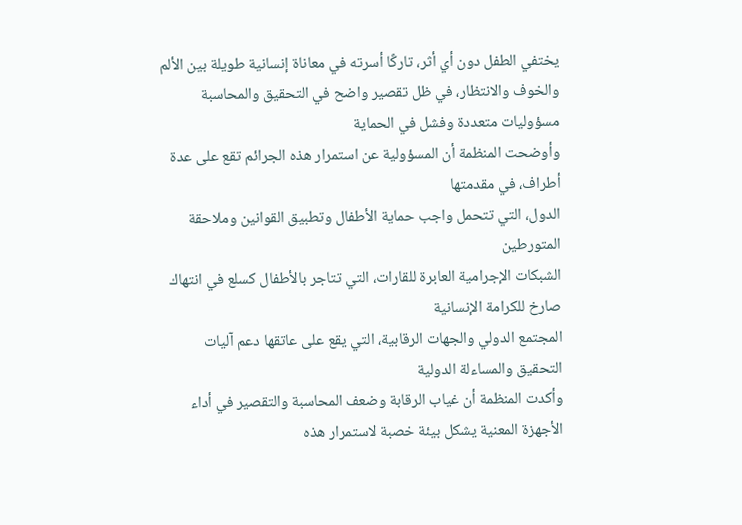يختفي الطفل دون أي أثر، تاركًا أسرته في معاناة إنسانية طويلة بين الألم والخوف والانتظار، في ظل تقصير واضح في التحقيق والمحاسبة
مسؤوليات متعددة وفشل في الحماية
وأوضحت المنظمة أن المسؤولية عن استمرار هذه الجرائم تقع على عدة أطراف، في مقدمتها
الدول، التي تتحمل واجب حماية الأطفال وتطبيق القوانين وملاحقة المتورطين
الشبكات الإجرامية العابرة للقارات، التي تتاجر بالأطفال كسلع في انتهاك صارخ للكرامة الإنسانية
المجتمع الدولي والجهات الرقابية، التي يقع على عاتقها دعم آليات التحقيق والمساءلة الدولية
وأكدت المنظمة أن غياب الرقابة وضعف المحاسبة والتقصير في أداء الأجهزة المعنية يشكل بيئة خصبة لاستمرار هذه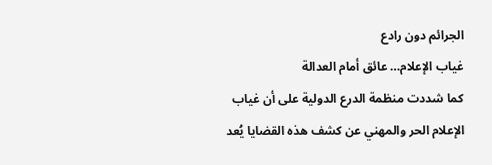الجرائم دون رادع
غياب الإعلام… عائق أمام العدالة
كما شددت منظمة الدرع الدولية على أن غياب الإعلام الحر والمهني عن كشف هذه القضايا يُعد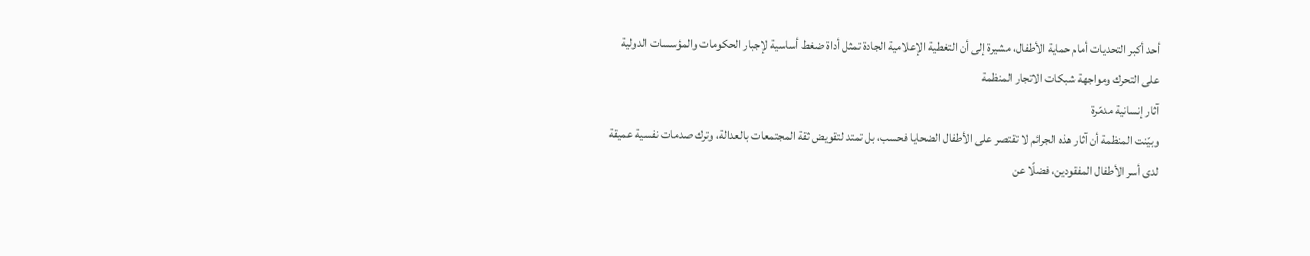أحد أكبر التحديات أمام حماية الأطفال، مشيرة إلى أن التغطية الإعلامية الجادة تمثل أداة ضغط أساسية لإجبار الحكومات والمؤسسات الدولية على التحرك ومواجهة شبكات الاتجار المنظمة
آثار إنسانية مدمّرة
وبيّنت المنظمة أن آثار هذه الجرائم لا تقتصر على الأطفال الضحايا فحسب، بل تمتد لتقويض ثقة المجتمعات بالعدالة، وترك صدمات نفسية عميقة لدى أسر الأطفال المفقودين، فضلًا عن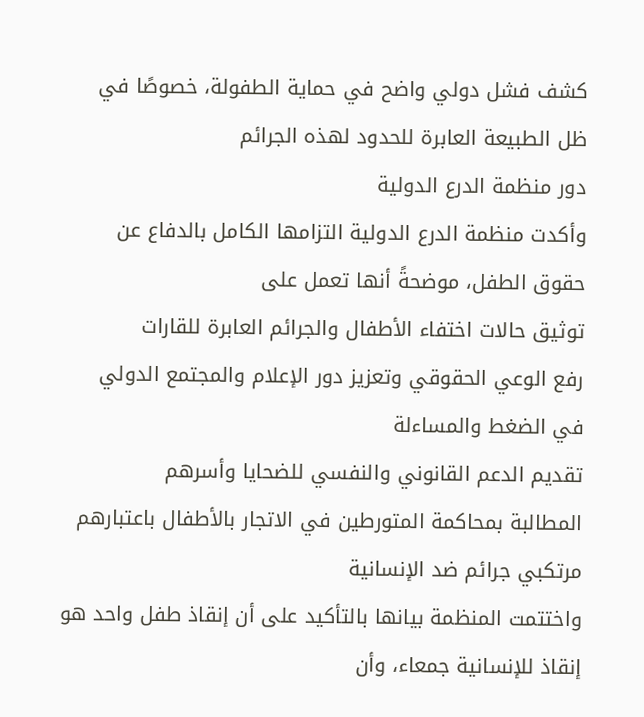كشف فشل دولي واضح في حماية الطفولة، خصوصًا في ظل الطبيعة العابرة للحدود لهذه الجرائم
دور منظمة الدرع الدولية
وأكدت منظمة الدرع الدولية التزامها الكامل بالدفاع عن حقوق الطفل، موضحةً أنها تعمل على
توثيق حالات اختفاء الأطفال والجرائم العابرة للقارات
رفع الوعي الحقوقي وتعزيز دور الإعلام والمجتمع الدولي في الضغط والمساءلة
تقديم الدعم القانوني والنفسي للضحايا وأسرهم
المطالبة بمحاكمة المتورطين في الاتجار بالأطفال باعتبارهم مرتكبي جرائم ضد الإنسانية
واختتمت المنظمة بيانها بالتأكيد على أن إنقاذ طفل واحد هو إنقاذ للإنسانية جمعاء، وأن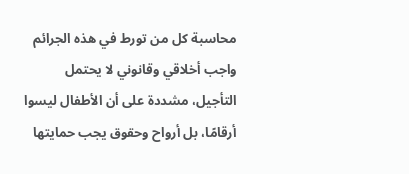محاسبة كل من تورط في هذه الجرائم واجب أخلاقي وقانوني لا يحتمل التأجيل، مشددة على أن الأطفال ليسوا أرقامًا، بل أرواح وحقوق يجب حمايتها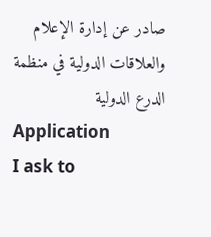صادر عن إدارة الإعلام والعلاقات الدولية في منظمة الدرع الدولية
Application
I ask to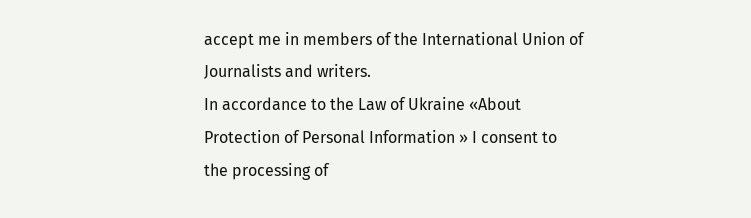accept me in members of the International Union of Journalists and writers.
In accordance to the Law of Ukraine «About Protection of Personal Information » I consent to the processing of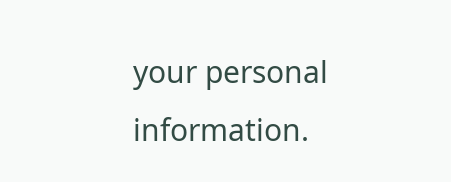your personal information.